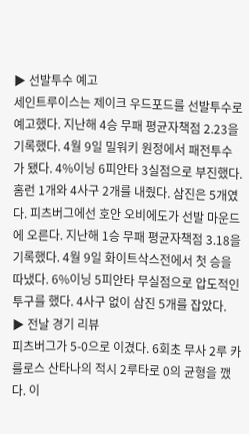▶ 선발투수 예고
세인트루이스는 제이크 우드포드를 선발투수로 예고했다. 지난해 4승 무패 평균자책점 2.23을 기록했다. 4월 9일 밀워키 원정에서 패전투수가 됐다. 4%이닝 6피안타 3실점으로 부진했다. 홈런 1개와 4사구 2개를 내줬다. 삼진은 5개였다. 피츠버그에선 호안 오비에도가 선발 마운드에 오른다. 지난해 1승 무패 평균자책점 3.18을 기록했다. 4월 9일 화이트삭스전에서 첫 승을 따냈다. 6%이닝 5피안타 무실점으로 압도적인 투구를 했다. 4사구 없이 삼진 5개를 잡았다.
▶ 전날 경기 리뷰
피츠버그가 5-0으로 이겼다. 6회초 무사 2루 카를로스 산타나의 적시 2루타로 0의 균형을 깼다. 이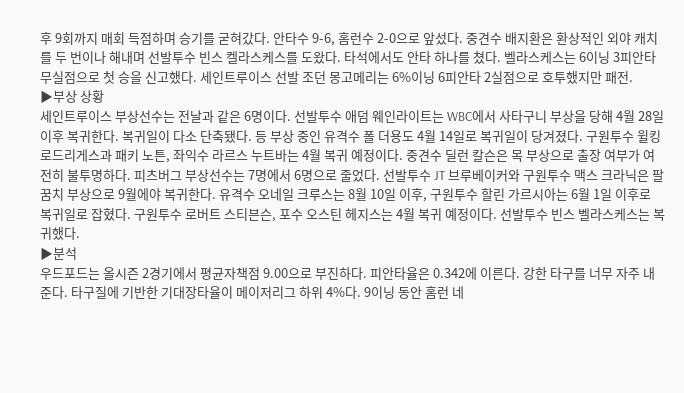후 9회까지 매회 득점하며 승기를 굳혀갔다. 안타수 9-6, 홈런수 2-0으로 앞섰다. 중견수 배지환은 환상적인 외야 캐치를 두 번이나 해내며 선발투수 빈스 켈라스케스를 도왔다. 타석에서도 안타 하나를 쳤다. 벨라스케스는 6이닝 3피안타 무실점으로 첫 승을 신고했다. 세인트루이스 선발 조던 몽고메리는 6%이닝 6피안타 2실점으로 호투했지만 패전.
▶부상 상황
세인트루이스 부상선수는 전날과 같은 6명이다. 선발투수 애덤 웨인라이트는 WBC에서 사타구니 부상을 당해 4월 28일 이후 복귀한다. 복귀일이 다소 단축됐다. 등 부상 중인 유격수 폴 더용도 4월 14일로 복귀일이 당겨졌다. 구원투수 윌킹 로드리게스과 패키 노튼, 좌익수 라르스 누트바는 4월 복귀 예정이다. 중견수 딜런 칼슨은 목 부상으로 출장 여부가 여전히 불투명하다. 피츠버그 부상선수는 7명에서 6명으로 줄었다. 선발투수 JT 브루베이커와 구원투수 맥스 크라닉은 팔꿈치 부상으로 9월에야 복귀한다. 유격수 오네일 크루스는 8월 10일 이후, 구원투수 할린 가르시아는 6월 1일 이후로 복귀일로 잡혔다. 구원투수 로버트 스티븐슨, 포수 오스틴 헤지스는 4월 복귀 예정이다. 선발투수 빈스 벨라스케스는 복귀했다.
▶분석
우드포드는 올시즌 2경기에서 평균자책점 9.00으로 부진하다. 피안타율은 0.342에 이른다. 강한 타구를 너무 자주 내준다. 타구질에 기반한 기대장타율이 메이저리그 하위 4%다. 9이닝 동안 홈런 네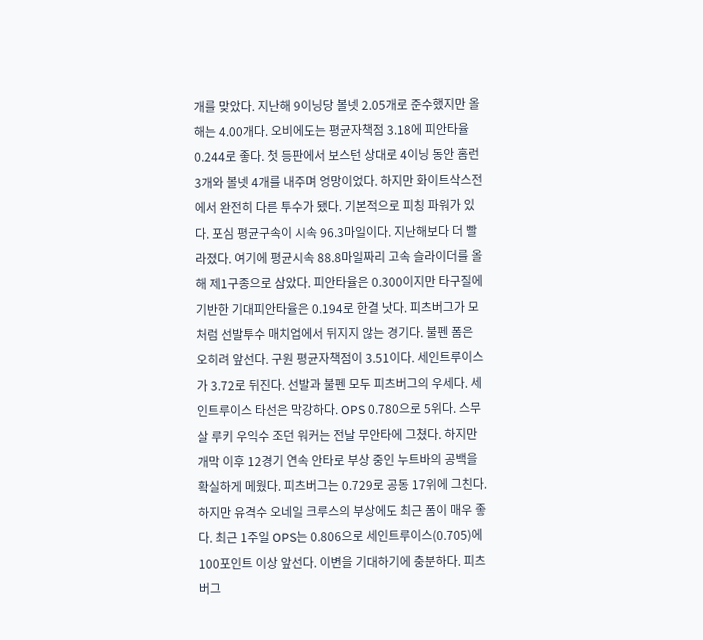개를 맞았다. 지난해 9이닝당 볼넷 2.05개로 준수했지만 올해는 4.00개다. 오비에도는 평균자책점 3.18에 피안타율 0.244로 좋다. 첫 등판에서 보스턴 상대로 4이닝 동안 홈런 3개와 볼넷 4개를 내주며 엉망이었다. 하지만 화이트삭스전에서 완전히 다른 투수가 됐다. 기본적으로 피칭 파워가 있다. 포심 평균구속이 시속 96.3마일이다. 지난해보다 더 빨라졌다. 여기에 평균시속 88.8마일짜리 고속 슬라이더를 올해 제1구종으로 삼았다. 피안타율은 0.300이지만 타구질에 기반한 기대피안타율은 0.194로 한결 낫다. 피츠버그가 모처럼 선발투수 매치업에서 뒤지지 않는 경기다. 불펜 폼은 오히려 앞선다. 구원 평균자책점이 3.51이다. 세인트루이스가 3.72로 뒤진다. 선발과 불펜 모두 피츠버그의 우세다. 세인트루이스 타선은 막강하다. OPS 0.780으로 5위다. 스무 살 루키 우익수 조던 워커는 전날 무안타에 그쳤다. 하지만 개막 이후 12경기 연속 안타로 부상 중인 누트바의 공백을 확실하게 메웠다. 피츠버그는 0.729로 공동 17위에 그친다. 하지만 유격수 오네일 크루스의 부상에도 최근 폼이 매우 좋다. 최근 1주일 OPS는 0.806으로 세인트루이스(0.705)에 100포인트 이상 앞선다. 이변을 기대하기에 충분하다. 피츠버그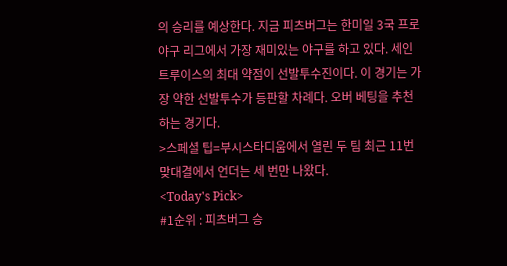의 승리를 예상한다. 지금 피츠버그는 한미일 3국 프로야구 리그에서 가장 재미있는 야구를 하고 있다. 세인트루이스의 최대 약점이 선발투수진이다. 이 경기는 가장 약한 선발투수가 등판할 차례다. 오버 베팅을 추천하는 경기다.
>스페셜 팁=부시스타디움에서 열린 두 팀 최근 11번 맞대결에서 언더는 세 번만 나왔다.
<Today's Pick>
#1순위 : 피츠버그 승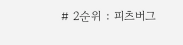# 2순위 : 피츠버그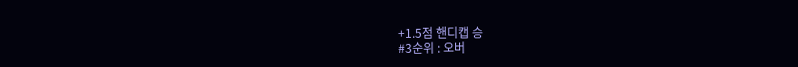+1.5점 핸디캡 승
#3순위 : 오버